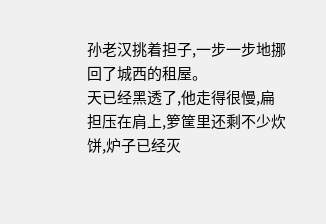孙老汉挑着担子,一步一步地挪回了城西的租屋。
天已经黑透了,他走得很慢,扁担压在肩上,箩筐里还剩不少炊饼,炉子已经灭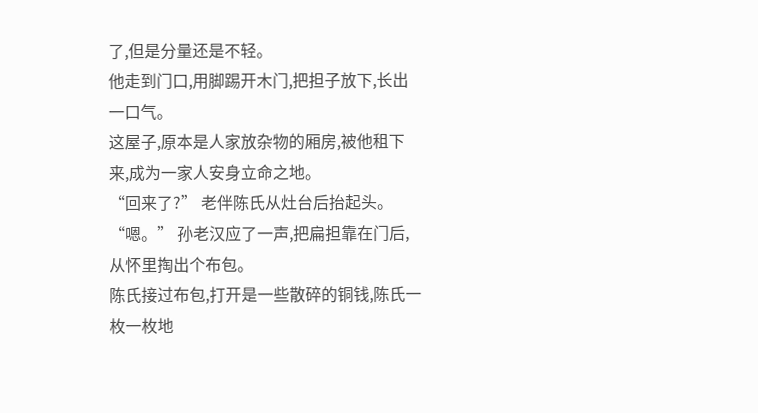了,但是分量还是不轻。
他走到门口,用脚踢开木门,把担子放下,长出一口气。
这屋子,原本是人家放杂物的厢房,被他租下来,成为一家人安身立命之地。
“回来了?” 老伴陈氏从灶台后抬起头。
“嗯。” 孙老汉应了一声,把扁担靠在门后,从怀里掏出个布包。
陈氏接过布包,打开是一些散碎的铜钱,陈氏一枚一枚地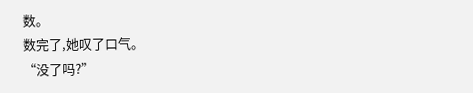数。
数完了,她叹了口气。
“没了吗?”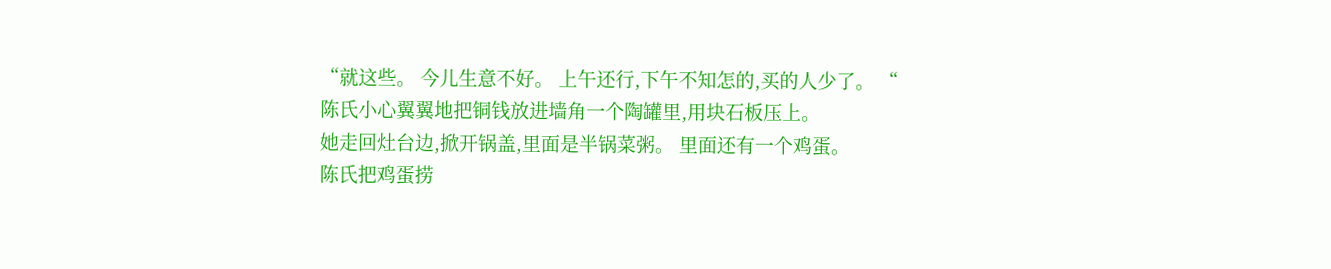“就这些。 今儿生意不好。 上午还行,下午不知怎的,买的人少了。 “
陈氏小心翼翼地把铜钱放进墙角一个陶罐里,用块石板压上。
她走回灶台边,掀开锅盖,里面是半锅菜粥。 里面还有一个鸡蛋。
陈氏把鸡蛋捞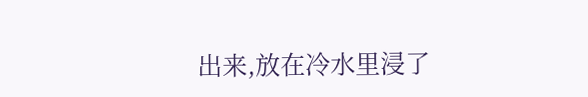出来,放在冷水里浸了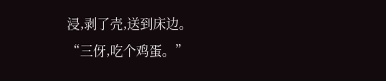浸,剥了壳,送到床边。
“三伢,吃个鸡蛋。”